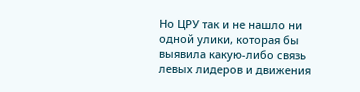Но ЦРУ так и не нашло ни одной улики, которая бы выявила какую-либо связь левых лидеров и движения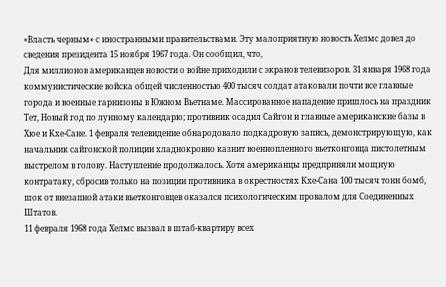«Власть черным» с иностранными правительствами. Эту малоприятную новость Хелмс довел до сведения президента 15 ноября 1967 года. Он сообщил, что,
Для миллионов американцев новости о войне приходили с экранов телевизоров. 31 января 1968 года коммунистические войска общей численностью 400 тысяч солдат атаковали почти все главные города и военные гарнизоны в Южном Вьетнаме. Массированное нападение пришлось на праздник Тет, Новый год по лунному календарю; противник осадил Сайгон и главные американские базы в Хюе и Кхе-Сане. 1 февраля телевидение обнародовало подкадровую запись, демонстрирующую, как начальник сайгонской полиции хладнокровно казнит военнопленного вьетконговца пистолетным выстрелом в голову. Наступление продолжалось. Хотя американцы предприняли мощную контратаку, сбросив только на позиции противника в окрестностях Кхе-Сана 100 тысяч тонн бомб, шок от внезапной атаки вьетконговцев оказался психологическим провалом для Соединенных Штатов.
11 февраля 1968 года Хелмс вызвал в штаб-квартиру всех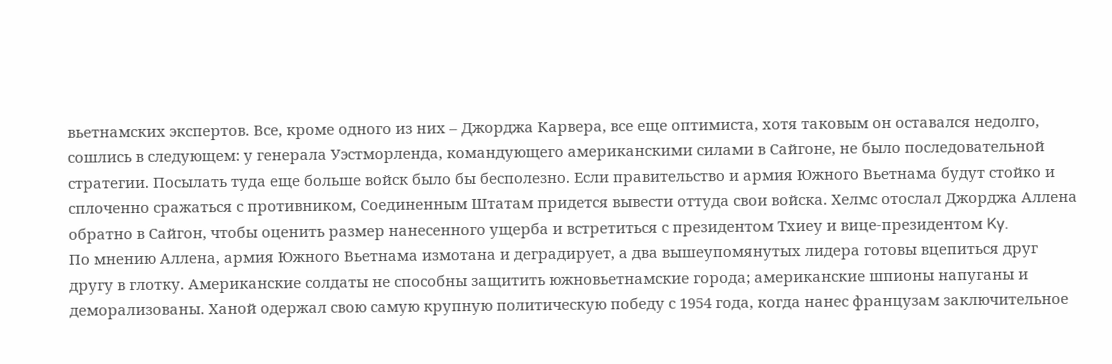вьетнамских экспертов. Все, кроме одного из них – Джорджа Карвера, все еще оптимиста, хотя таковым он оставался недолго, сошлись в следующем: у генерала Уэстморленда, командующего американскими силами в Сайгоне, не было последовательной стратегии. Посылать туда еще больше войск было бы бесполезно. Если правительство и армия Южного Вьетнама будут стойко и сплоченно сражаться с противником, Соединенным Штатам придется вывести оттуда свои войска. Хелмс отослал Джорджа Аллена обратно в Сайгон, чтобы оценить размер нанесенного ущерба и встретиться с президентом Тхиеу и вице-президентом Ky.
По мнению Аллена, армия Южного Вьетнама измотана и деградирует, а два вышеупомянутых лидера готовы вцепиться друг другу в глотку. Американские солдаты не способны защитить южновьетнамские города; американские шпионы напуганы и деморализованы. Ханой одержал свою самую крупную политическую победу с 1954 года, когда нанес французам заключительное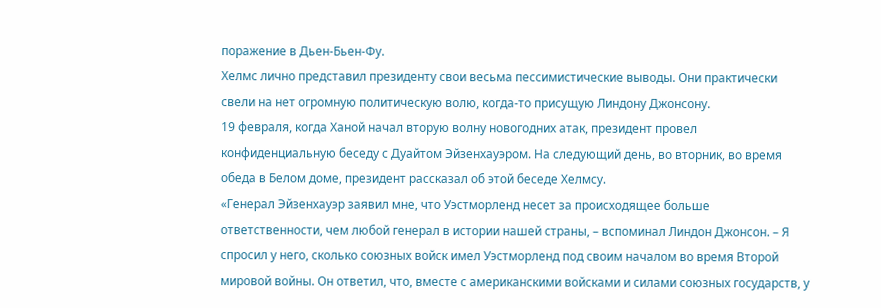поражение в Дьен-Бьен-Фу.
Хелмс лично представил президенту свои весьма пессимистические выводы. Они практически свели на нет огромную политическую волю, когда-то присущую Линдону Джонсону.
19 февраля, когда Ханой начал вторую волну новогодних атак, президент провел конфиденциальную беседу с Дуайтом Эйзенхауэром. На следующий день, во вторник, во время обеда в Белом доме, президент рассказал об этой беседе Хелмсу.
«Генерал Эйзенхауэр заявил мне, что Уэстморленд несет за происходящее больше ответственности, чем любой генерал в истории нашей страны, – вспоминал Линдон Джонсон. – Я спросил у него, сколько союзных войск имел Уэстморленд под своим началом во время Второй мировой войны. Он ответил, что, вместе с американскими войсками и силами союзных государств, у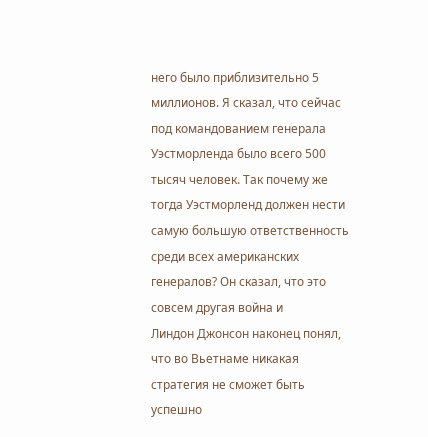него было приблизительно 5 миллионов. Я сказал, что сейчас под командованием генерала Уэстморленда было всего 500 тысяч человек. Так почему же тогда Уэстморленд должен нести самую большую ответственность среди всех американских генералов? Он сказал, что это совсем другая война и
Линдон Джонсон наконец понял, что во Вьетнаме никакая стратегия не сможет быть успешно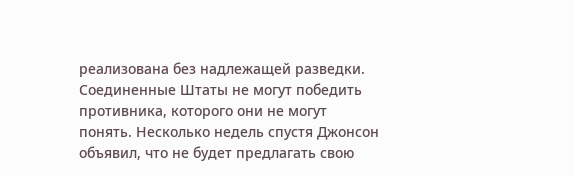реализована без надлежащей разведки. Соединенные Штаты не могут победить противника, которого они не могут понять. Несколько недель спустя Джонсон объявил, что не будет предлагать свою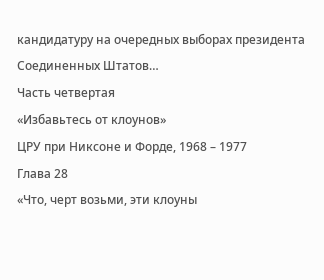кандидатуру на очередных выборах президента Соединенных Штатов…
Часть четвертая
«Избавьтесь от клоунов»
ЦРУ при Никсоне и Форде, 1968 – 1977
Глава 28
«Что, черт возьми, эти клоуны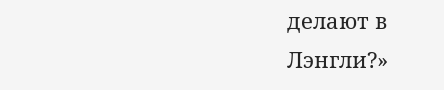делают в Лэнгли?»